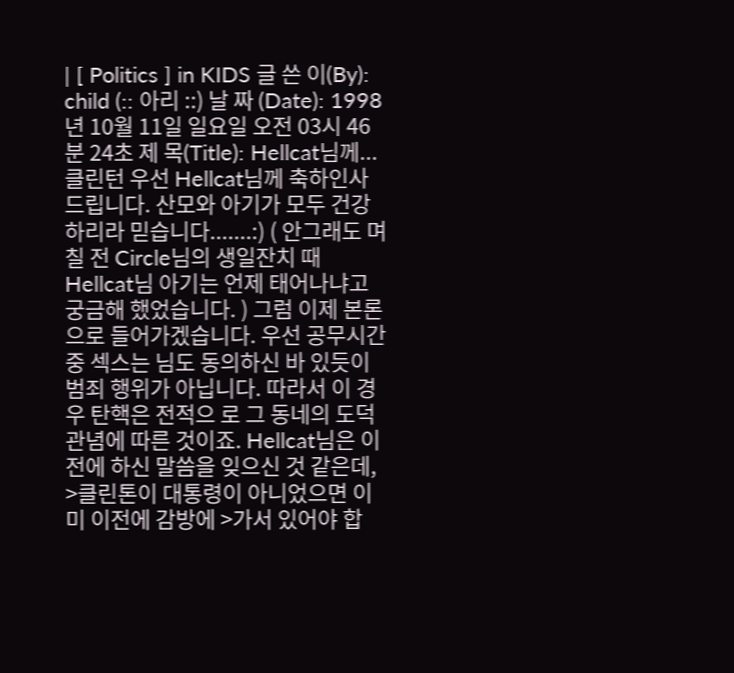| [ Politics ] in KIDS 글 쓴 이(By): child (:: 아리 ::) 날 짜 (Date): 1998년 10월 11일 일요일 오전 03시 46분 24초 제 목(Title): Hellcat님께...클린턴 우선 Hellcat님께 축하인사 드립니다. 산모와 아기가 모두 건강하리라 믿습니다.......:) ( 안그래도 며칠 전 Circle님의 생일잔치 때 Hellcat님 아기는 언제 태어나냐고 궁금해 했었습니다. ) 그럼 이제 본론으로 들어가겠습니다. 우선 공무시간 중 섹스는 님도 동의하신 바 있듯이 범죄 행위가 아닙니다. 따라서 이 경우 탄핵은 전적으 로 그 동네의 도덕관념에 따른 것이죠. Hellcat님은 이전에 하신 말씀을 잊으신 것 같은데, >클린톤이 대통령이 아니었으면 이미 이전에 감방에 >가서 있어야 합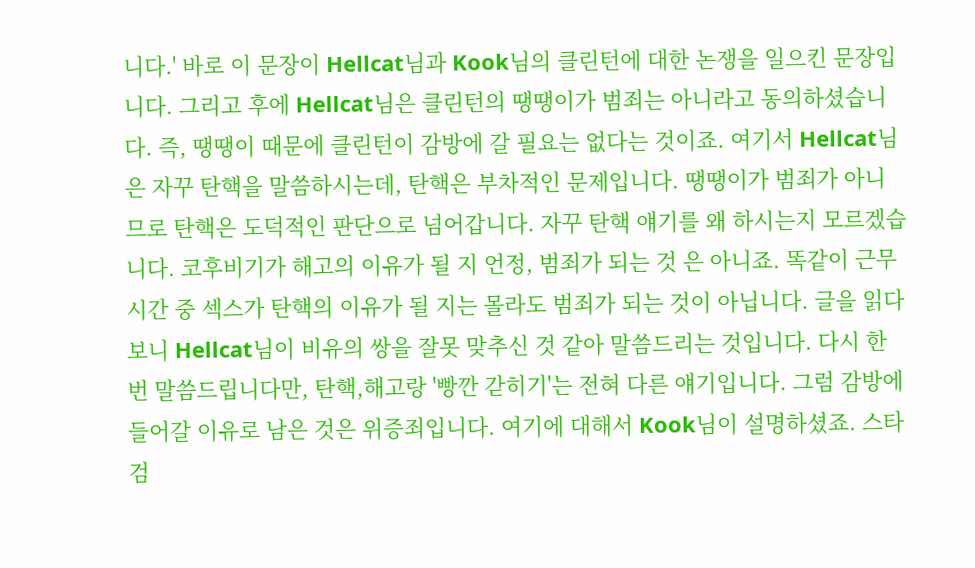니다.' 바로 이 문장이 Hellcat님과 Kook님의 클린턴에 대한 논쟁을 일으킨 문장입니다. 그리고 후에 Hellcat님은 클린턴의 땡땡이가 범죄는 아니라고 동의하셨습니다. 즉, 땡땡이 때문에 클린턴이 감방에 갈 필요는 없다는 것이죠. 여기서 Hellcat님은 자꾸 탄핵을 말씀하시는데, 탄핵은 부차적인 문제입니다. 땡땡이가 범죄가 아니므로 탄핵은 도덕적인 판단으로 넘어갑니다. 자꾸 탄핵 얘기를 왜 하시는지 모르겠습니다. 코후비기가 해고의 이유가 될 지 언정, 범죄가 되는 것 은 아니죠. 똑같이 근무시간 중 섹스가 탄핵의 이유가 될 지는 몰라도 범죄가 되는 것이 아닙니다. 글을 읽다보니 Hellcat님이 비유의 쌍을 잘못 맞추신 것 같아 말씀드리는 것입니다. 다시 한 번 말씀드립니다만, 탄핵,해고랑 '빵깐 갇히기'는 전혀 다른 얘기입니다. 그럼 감방에 들어갈 이유로 남은 것은 위증죄입니다. 여기에 대해서 Kook님이 설명하셨죠. 스타 검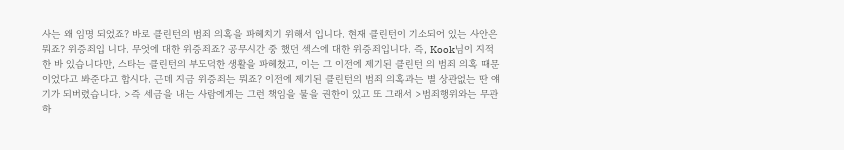사는 왜 임명 되었죠? 바로 클린턴의 범죄 의혹을 파헤치기 위해서 입니다. 현재 클린턴이 기소되어 있는 사안은 뭐죠? 위증죄입 니다. 무엇에 대한 위증죄죠? 공무시간 중 했던 섹스에 대한 위증죄입니다. 즉, Kook님이 지적한 바 있습니다만, 스타는 클린턴의 부도덕한 생활을 파헤쳤고, 이는 그 이전에 제기된 클린턴 의 범죄 의혹 때문이었다고 봐준다고 합시다. 근데 지금 위증죄는 뭐죠? 이전에 제기된 클린턴의 범죄 의혹과는 별 상관없는 딴 얘기가 되버렸습니다. >즉 세금을 내는 사람에게는 그런 책임을 물을 권한이 있고 또 그래서 >범죄행위와는 무관하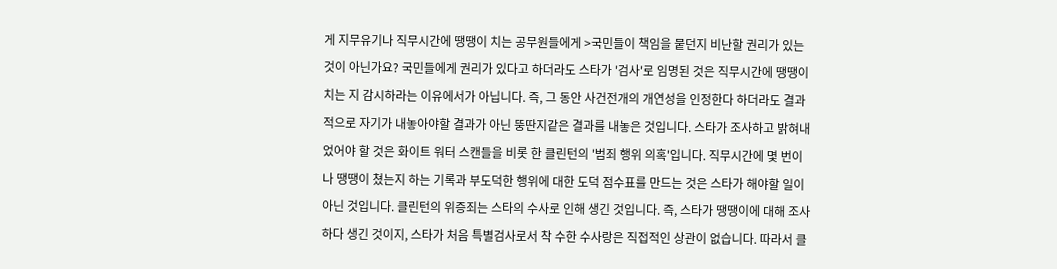게 지무유기나 직무시간에 땡땡이 치는 공무원들에게 >국민들이 책임을 뭍던지 비난할 권리가 있는 것이 아닌가요? 국민들에게 권리가 있다고 하더라도 스타가 '검사'로 임명된 것은 직무시간에 땡땡이 치는 지 감시하라는 이유에서가 아닙니다. 즉, 그 동안 사건전개의 개연성을 인정한다 하더라도 결과적으로 자기가 내놓아야할 결과가 아닌 뚱딴지같은 결과를 내놓은 것입니다. 스타가 조사하고 밝혀내었어야 할 것은 화이트 워터 스캔들을 비롯 한 클린턴의 '범죄 행위 의혹'입니다. 직무시간에 몇 번이나 땡땡이 쳤는지 하는 기록과 부도덕한 행위에 대한 도덕 점수표를 만드는 것은 스타가 해야할 일이 아닌 것입니다. 클린턴의 위증죄는 스타의 수사로 인해 생긴 것입니다. 즉, 스타가 땡땡이에 대해 조사하다 생긴 것이지, 스타가 처음 특별검사로서 착 수한 수사랑은 직접적인 상관이 없습니다. 따라서 클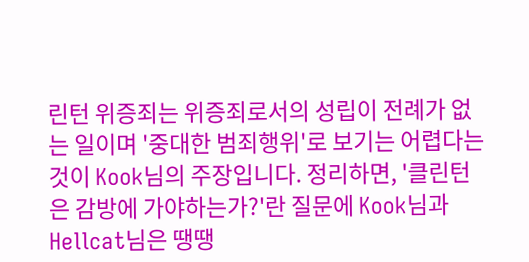린턴 위증죄는 위증죄로서의 성립이 전례가 없는 일이며 '중대한 범죄행위'로 보기는 어렵다는 것이 Kook님의 주장입니다. 정리하면, '클린턴은 감방에 가야하는가?'란 질문에 Kook님과 Hellcat님은 땡땡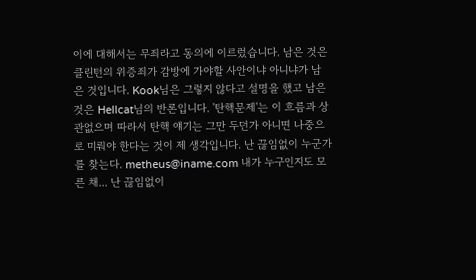이에 대해서는 무죄라고 동의에 이르렀습니다. 남은 것은 클린턴의 위증죄가 감방에 가야할 사안이냐 아니냐가 남은 것입니다. Kook님은 그렇지 않다고 설명을 했고 남은 것은 Hellcat님의 반론입니다. '탄핵문제'는 이 흐름과 상관없으며 따라서 탄핵 얘기는 그만 두던가 아니면 나중으로 미뤄야 한다는 것이 제 생각입니다. 난 끊임없이 누군가를 찾는다. metheus@iname.com 내가 누구인지도 모른 채... 난 끊임없이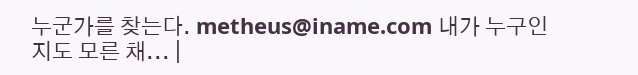누군가를 찾는다. metheus@iname.com 내가 누구인지도 모른 채... |